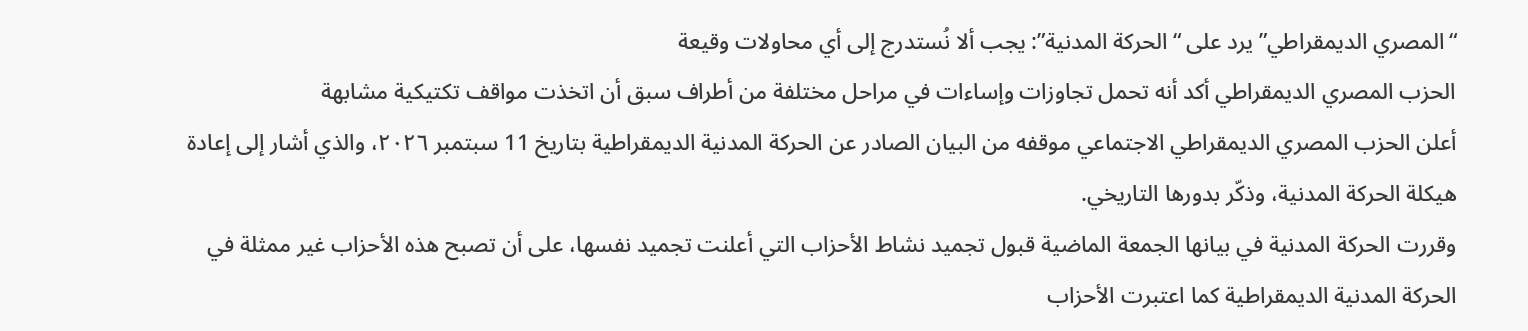“المصري الديمقراطي” يرد على “الحركة المدنية”: يجب ألا نُستدرج إلى أي محاولات وقيعة
الحزب المصري الديمقراطي أكد أنه تحمل تجاوزات وإساءات في مراحل مختلفة من أطراف سبق أن اتخذت مواقف تكتيكية مشابهة
أعلن الحزب المصري الديمقراطي الاجتماعي موقفه من البيان الصادر عن الحركة المدنية الديمقراطية بتاريخ 11 سبتمبر ٢٠٢٦، والذي أشار إلى إعادة هيكلة الحركة المدنية، وذكّر بدورها التاريخي.
وقررت الحركة المدنية في بيانها الجمعة الماضية قبول تجميد نشاط الأحزاب التي أعلنت تجميد نفسها، على أن تصبح هذه الأحزاب غير ممثلة في الحركة المدنية الديمقراطية كما اعتبرت الأحزاب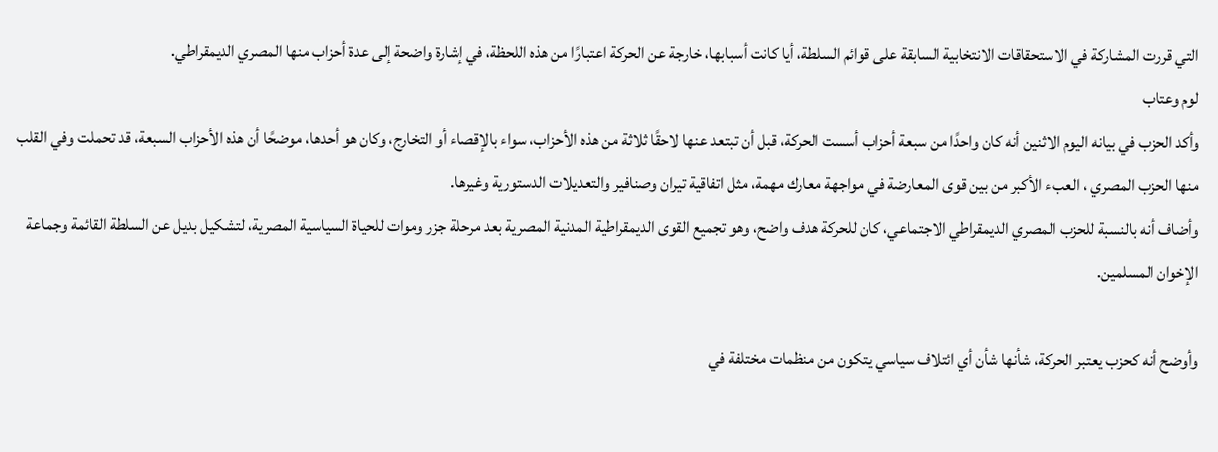التي قررت المشاركة في الاستحقاقات الانتخابية السابقة على قوائم السلطة، أيا كانت أسبابها، خارجة عن الحركة اعتبارًا من هذه اللحظة، في إشارة واضحة إلى عدة أحزاب منها المصري الديمقراطي.
لوم وعتاب
وأكد الحزب في بيانه اليوم الاثنين أنه كان واحدًا من سبعة أحزاب أسست الحركة، قبل أن تبتعد عنها لاحقًا ثلاثة من هذه الأحزاب، سواء بالإقصاء أو التخارج، وكان هو أحدها، موضحًا أن هذه الأحزاب السبعة، قد تحملت وفي القلب منها الحزب المصري ، العبء الأكبر من بين قوى المعارضة في مواجهة معارك مهمة، مثل اتفاقية تيران وصنافير والتعديلات الدستورية وغيرها.
وأضاف أنه بالنسبة للحزب المصري الديمقراطي الاجتماعي، كان للحركة هدف واضح، وهو تجميع القوى الديمقراطية المدنية المصرية بعد مرحلة جزر وموات للحياة السياسية المصرية، لتشكيل بديل عن السلطة القائمة وجماعة الإخوان المسلمين.

وأوضح أنه كحزب يعتبر الحركة، شأنها شأن أي ائتلاف سياسي يتكون من منظمات مختلفة في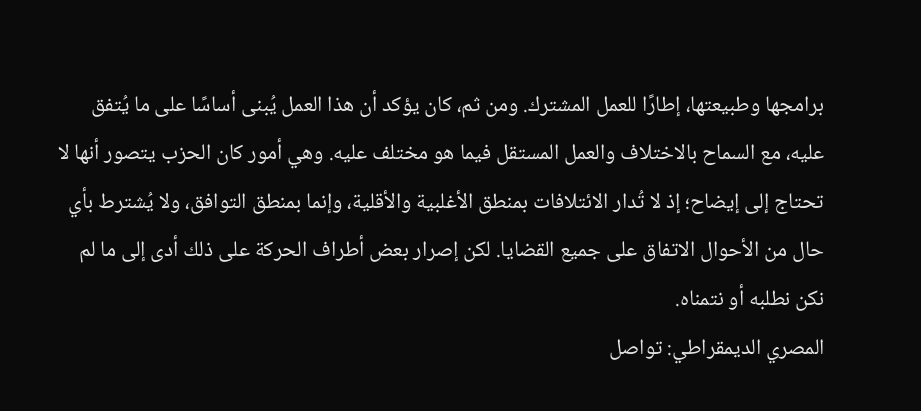برامجها وطبيعتها، إطارًا للعمل المشترك. ومن ثم، كان يؤكد أن هذا العمل يُبنى أساسًا على ما يُتفق عليه، مع السماح بالاختلاف والعمل المستقل فيما هو مختلف عليه. وهي أمور كان الحزب يتصور أنها لا تحتاج إلى إيضاح؛ إذ لا تُدار الائتلافات بمنطق الأغلبية والأقلية، وإنما بمنطق التوافق، ولا يُشترط بأي حال من الأحوال الاتفاق على جميع القضايا. لكن إصرار بعض أطراف الحركة على ذلك أدى إلى ما لم نكن نطلبه أو نتمناه.
المصري الديمقراطي: تواصل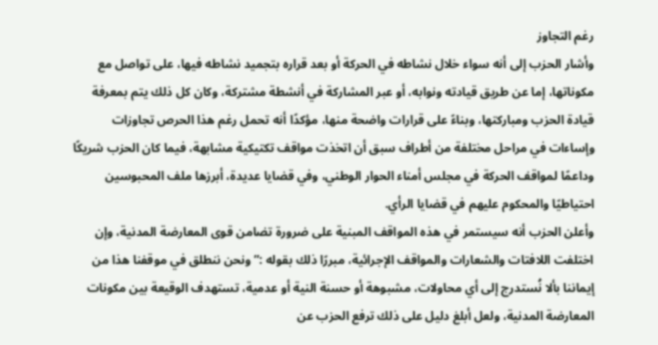رغم التجاوز
وأشار الحزب إلى أنه سواء خلال نشاطه في الحركة أو بعد قراره بتجميد نشاطه فيها، على تواصل مع مكوناتها، إما عن طريق قيادته ونوابه، أو عبر المشاركة في أنشطة مشتركة، وكان كل ذلك يتم بمعرفة قيادة الحزب ومباركتها، وبناءً على قرارات واضحة منها، مؤكدًا أنه تحمل رغم هذا الحرص تجاوزات وإساءات في مراحل مختلفة من أطراف سبق أن اتخذت مواقف تكتيكية مشابهة، فيما كان الحزب شريكًا وداعمًا لمواقف الحركة في مجلس أمناء الحوار الوطني، وفي قضايا عديدة، أبرزها ملف المحبوسين احتياطيًا والمحكوم عليهم في قضايا الرأي.
وأعلن الحزب أنه سيستمر في هذه المواقف المبنية على ضرورة تضامن قوى المعارضة المدنية، وإن اختلفت اللافتات والشعارات والمواقف الإجرائية، مبررًا ذلك بقوله :” ونحن ننطلق في موقفنا هذا من إيماننا بألا نُستدرج إلى أي محاولات، مشبوهة أو حسنة النية أو عدمية، تستهدف الوقيعة بين مكونات المعارضة المدنية، ولعل أبلغ دليل على ذلك ترفع الحزب عن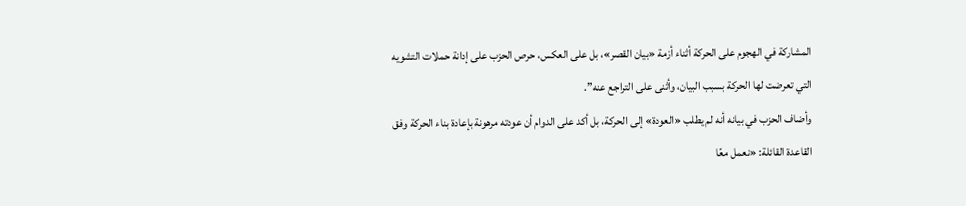المشاركة في الهجوم على الحركة أثناء أزمة «بيان القصر»، بل على العكس، حرص الحزب على إدانة حملات التشويه التي تعرضت لها الحركة بسبب البيان، وأثنى على التراجع عنه”.
وأضاف الحزب في بيانه أنه لم يطلب «العودة» إلى الحركة، بل أكد على الدوام أن عودته مرهونة بإعادة بناء الحركة وفق القاعدة القائلة: «نعمل معًا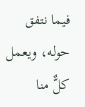فيما نتفق حوله، ويعمل كلٌّ منا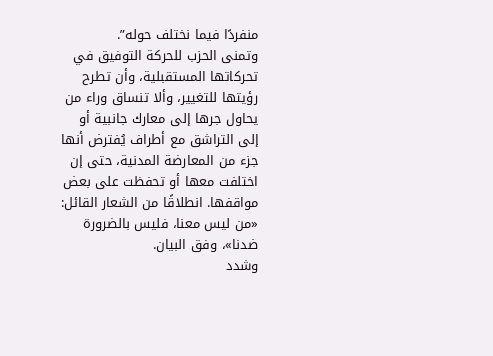منفردًا فيما نختلف حوله”.
وتمنى الحزب للحركة التوفيق في تحركاتها المستقبلية، وأن تطرح رؤيتها للتغيير، وألا تنساق وراء من يحاول جرها إلى معارك جانبية أو إلى التراشق مع أطراف يُفترض أنها جزء من المعارضة المدنية، حتى إن اختلفت معها أو تحفظت على بعض مواقفها. انطلاقًا من الشعار القائل: «من ليس معنا، فليس بالضرورة ضدنا»، وفق البيان.
وشدد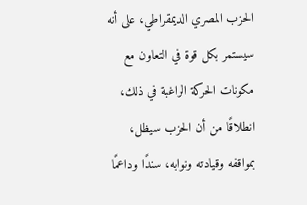الحزب المصري الديمقراطي، على أنه سيستمر بكل قوة في التعاون مع مكونات الحركة الراغبة في ذلك، انطلاقًا من أن الحزب سيظل، بمواقفه وقيادته ونوابه، سندًا وداعمًا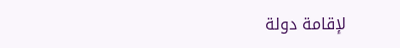لإقامة دولة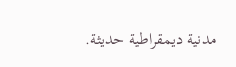مدنية ديمقراطية حديثة.